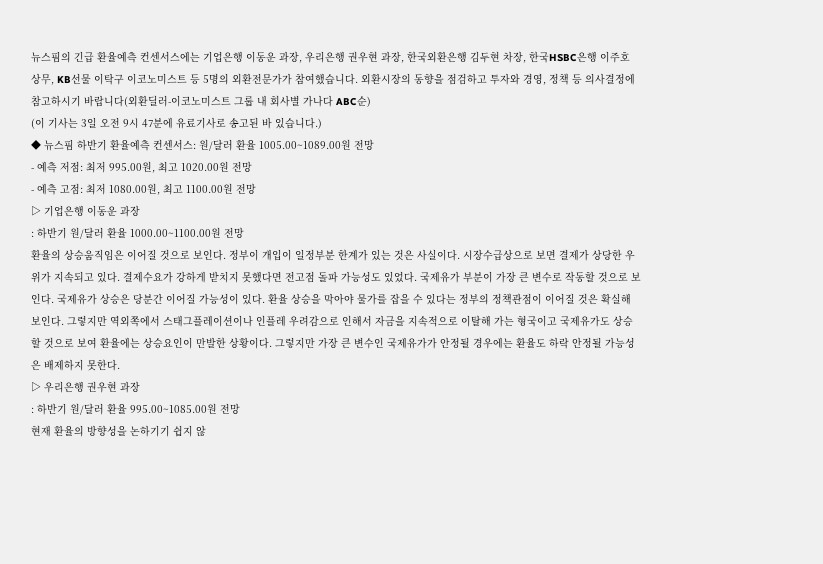뉴스핌의 긴급 환율예측 컨센서스에는 기업은행 이동운 과장, 우리은행 권우현 과장, 한국외환은행 김두현 차장, 한국HSBC은행 이주호 상무, KB선물 이탁구 이코노미스트 등 5명의 외환전문가가 참여했습니다. 외환시장의 동향을 점검하고 투자와 경영, 정책 등 의사결정에 참고하시기 바랍니다(외환딜러-이코노미스트 그룹 내 회사별 가나다 ABC순)
(이 기사는 3일 오전 9시 47분에 유료기사로 송고된 바 있습니다.)
◆ 뉴스핌 하반기 환율예측 컨센서스: 원/달러 환율 1005.00~1089.00원 전망
- 예측 저점: 최저 995.00원, 최고 1020.00원 전망
- 예측 고점: 최저 1080.00원, 최고 1100.00원 전망
▷ 기업은행 이동운 과장
: 하반기 원/달러 환율 1000.00~1100.00원 전망
환율의 상승움직임은 이어질 것으로 보인다. 정부이 개입이 일정부분 한계가 있는 것은 사실이다. 시장수급상으로 보면 결제가 상당한 우위가 지속되고 있다. 결제수요가 강하게 받치지 못했다면 전고점 돌파 가능성도 있었다. 국제유가 부분이 가장 큰 변수로 작동할 것으로 보인다. 국제유가 상승은 당분간 이어질 가능성이 있다. 환율 상승을 막아야 물가를 잡을 수 있다는 정부의 정책관점이 이어질 것은 확실해 보인다. 그렇지만 역외쪽에서 스태그플레이션이나 인플레 우려감으로 인해서 자금을 지속적으로 이탈해 가는 형국이고 국제유가도 상승할 것으로 보여 환율에는 상승요인이 만발한 상황이다. 그렇지만 가장 큰 변수인 국제유가가 안정될 경우에는 환율도 하락 안정될 가능성은 배제하지 못한다.
▷ 우리은행 권우현 과장
: 하반기 원/달러 환율 995.00~1085.00원 전망
현재 환율의 방향성을 논하기기 쉽지 않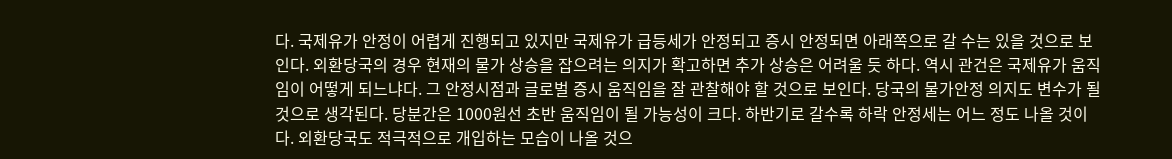다. 국제유가 안정이 어렵게 진행되고 있지만 국제유가 급등세가 안정되고 증시 안정되면 아래쪽으로 갈 수는 있을 것으로 보인다. 외환당국의 경우 현재의 물가 상승을 잡으려는 의지가 확고하면 추가 상승은 어려울 듯 하다. 역시 관건은 국제유가 움직임이 어떻게 되느냐다. 그 안정시점과 글로벌 증시 움직임을 잘 관찰해야 할 것으로 보인다. 당국의 물가안정 의지도 변수가 될 것으로 생각된다. 당분간은 1000원선 초반 움직임이 될 가능성이 크다. 하반기로 갈수록 하락 안정세는 어느 정도 나올 것이다. 외환당국도 적극적으로 개입하는 모습이 나올 것으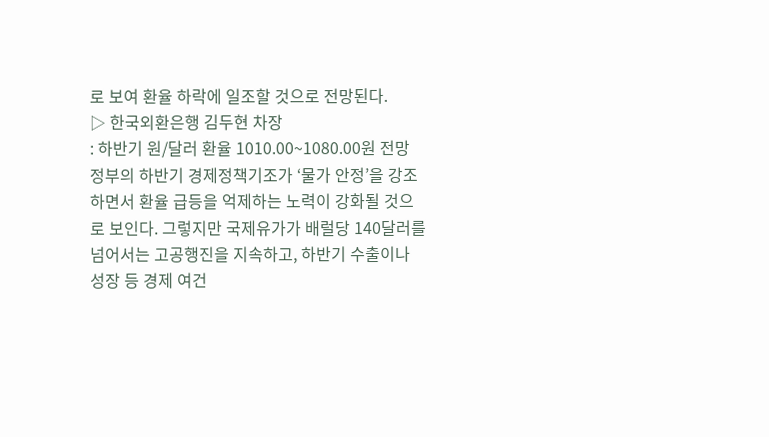로 보여 환율 하락에 일조할 것으로 전망된다.
▷ 한국외환은행 김두현 차장
: 하반기 원/달러 환율 1010.00~1080.00원 전망
정부의 하반기 경제정책기조가 ‘물가 안정’을 강조하면서 환율 급등을 억제하는 노력이 강화될 것으로 보인다. 그렇지만 국제유가가 배럴당 140달러를 넘어서는 고공행진을 지속하고, 하반기 수출이나 성장 등 경제 여건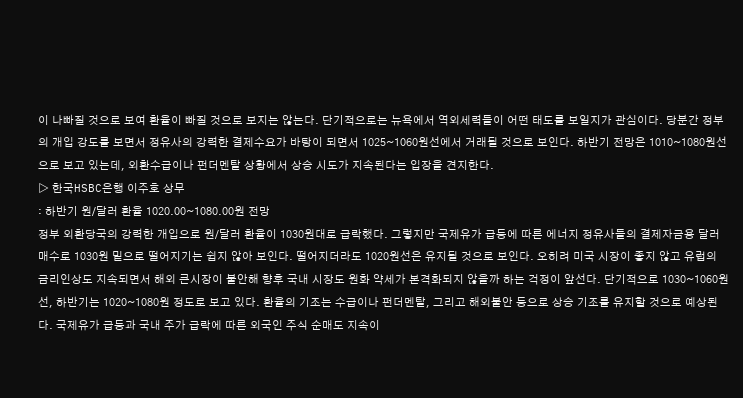이 나빠질 것으로 보여 환율이 빠질 것으로 보지는 않는다. 단기적으로는 뉴욕에서 역외세력들이 어떤 태도를 보일지가 관심이다. 당분간 정부의 개입 강도를 보면서 정유사의 강력한 결제수요가 바탕이 되면서 1025~1060원선에서 거래될 것으로 보인다. 하반기 전망은 1010~1080원선으로 보고 있는데, 외환수급이나 펀더멘탈 상황에서 상승 시도가 지속된다는 입장을 견지한다.
▷ 한국HSBC은행 이주호 상무
: 하반기 원/달러 환율 1020.00~1080.00원 전망
정부 외환당국의 강력한 개입으로 원/달러 환율이 1030원대로 급락했다. 그렇지만 국제유가 급등에 따른 에너지 정유사들의 결제자금용 달러 매수로 1030원 밑으로 떨어지기는 쉽지 않아 보인다. 떨어지더라도 1020원선은 유지될 것으로 보인다. 오히려 미국 시장이 좋지 않고 유럽의 금리인상도 지속되면서 해외 큰시장이 불안해 향후 국내 시장도 원화 약세가 본격화되지 않을까 하는 걱정이 앞선다. 단기적으로 1030~1060원선, 하반기는 1020~1080원 정도로 보고 있다. 환율의 기조는 수급이나 펀더멘탈, 그리고 해외불안 등으로 상승 기조를 유지할 것으로 예상된다. 국제유가 급등과 국내 주가 급락에 따른 외국인 주식 순매도 지속이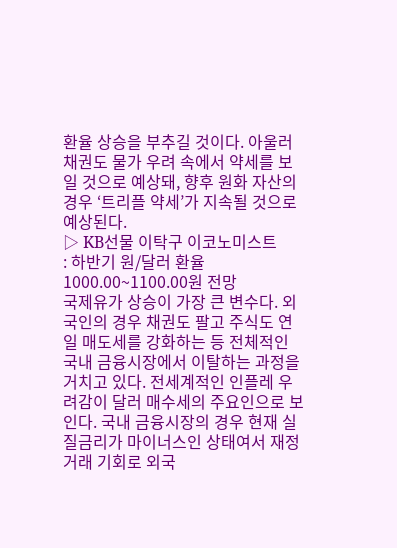환율 상승을 부추길 것이다. 아울러 채권도 물가 우려 속에서 약세를 보일 것으로 예상돼, 향후 원화 자산의 경우 ‘트리플 약세’가 지속될 것으로 예상된다.
▷ KB선물 이탁구 이코노미스트
: 하반기 원/달러 환율 1000.00~1100.00원 전망
국제유가 상승이 가장 큰 변수다. 외국인의 경우 채권도 팔고 주식도 연일 매도세를 강화하는 등 전체적인 국내 금융시장에서 이탈하는 과정을 거치고 있다. 전세계적인 인플레 우려감이 달러 매수세의 주요인으로 보인다. 국내 금융시장의 경우 현재 실질금리가 마이너스인 상태여서 재정거래 기회로 외국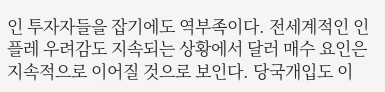인 투자자들을 잡기에도 역부족이다. 전세계적인 인플레 우려감도 지속되는 상황에서 달러 매수 요인은 지속적으로 이어질 것으로 보인다. 당국개입도 이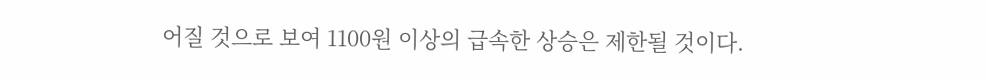어질 것으로 보여 1100원 이상의 급속한 상승은 제한될 것이다.